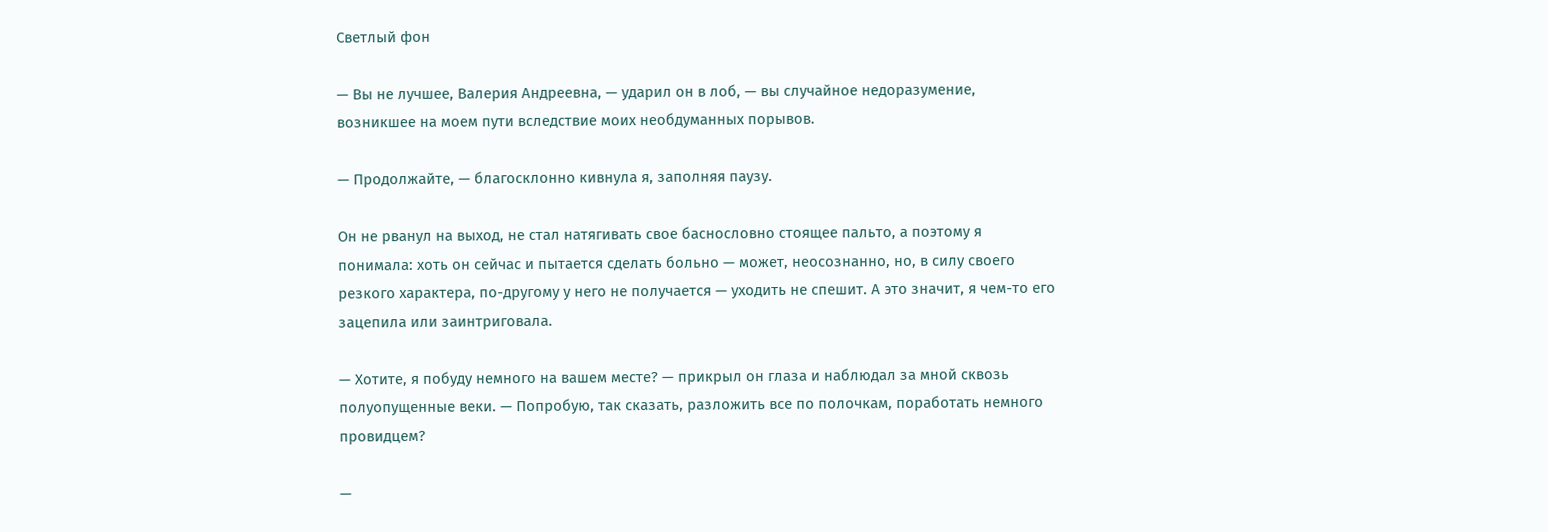Светлый фон

— Вы не лучшее, Валерия Андреевна, — ударил он в лоб, — вы случайное недоразумение, возникшее на моем пути вследствие моих необдуманных порывов.

— Продолжайте, — благосклонно кивнула я, заполняя паузу.

Он не рванул на выход, не стал натягивать свое баснословно стоящее пальто, а поэтому я понимала: хоть он сейчас и пытается сделать больно — может, неосознанно, но, в силу своего резкого характера, по-другому у него не получается — уходить не спешит. А это значит, я чем-то его зацепила или заинтриговала.

— Хотите, я побуду немного на вашем месте? — прикрыл он глаза и наблюдал за мной сквозь полуопущенные веки. — Попробую, так сказать, разложить все по полочкам, поработать немного провидцем?

—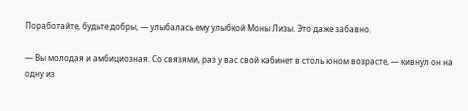Поработайте, будьте добры, — улыбалась ему улыбкой Моны Лизы. Это даже забавно.

— Вы молодая и амбициозная. Со связями, раз у вас свой кабинет в столь юном возрасте, — кивнул он на одну из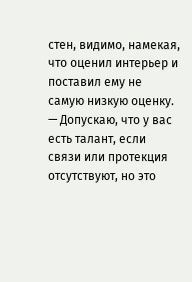стен, видимо, намекая, что оценил интерьер и поставил ему не самую низкую оценку. — Допускаю, что у вас есть талант, если связи или протекция отсутствуют, но это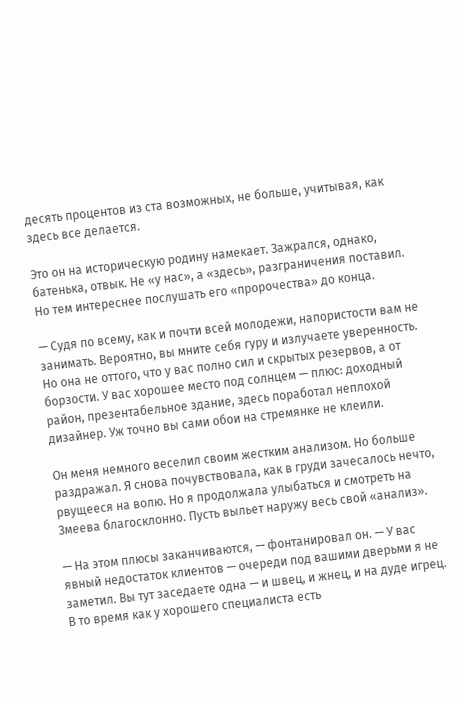десять процентов из ста возможных, не больше, учитывая, как здесь все делается.

Это он на историческую родину намекает. Зажрался, однако, батенька, отвык. Не «у нас», а «здесь», разграничения поставил. Но тем интереснее послушать его «пророчества» до конца.

— Судя по всему, как и почти всей молодежи, напористости вам не занимать. Вероятно, вы мните себя гуру и излучаете уверенность. Но она не оттого, что у вас полно сил и скрытых резервов, а от борзости. У вас хорошее место под солнцем — плюс: доходный район, презентабельное здание, здесь поработал неплохой дизайнер. Уж точно вы сами обои на стремянке не клеили.

Он меня немного веселил своим жестким анализом. Но больше раздражал. Я снова почувствовала, как в груди зачесалось нечто, рвущееся на волю. Но я продолжала улыбаться и смотреть на Змеева благосклонно. Пусть выльет наружу весь свой «анализ».

— На этом плюсы заканчиваются, — фонтанировал он. — У вас явный недостаток клиентов — очереди под вашими дверьми я не заметил. Вы тут заседаете одна — и швец, и жнец, и на дуде игрец. В то время как у хорошего специалиста есть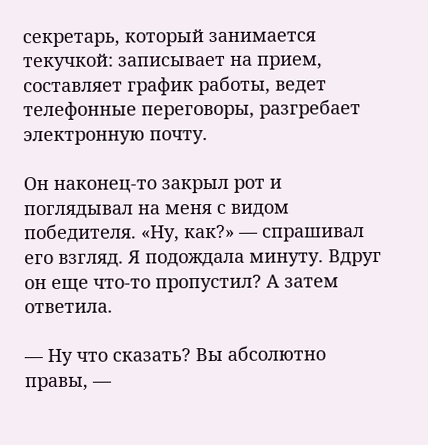секретарь, который занимается текучкой: записывает на прием, составляет график работы, ведет телефонные переговоры, разгребает электронную почту.

Он наконец-то закрыл рот и поглядывал на меня с видом победителя. «Ну, как?» — спрашивал его взгляд. Я подождала минуту. Вдруг он еще что-то пропустил? А затем ответила.

— Ну что сказать? Вы абсолютно правы, —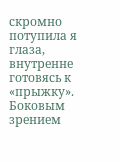скромно потупила я глаза, внутренне готовясь к «прыжку». Боковым зрением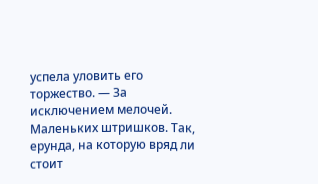успела уловить его торжество. — За исключением мелочей. Маленьких штришков. Так, ерунда, на которую вряд ли стоит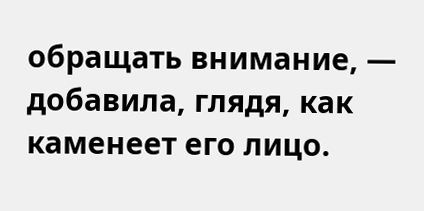обращать внимание, — добавила, глядя, как каменеет его лицо.